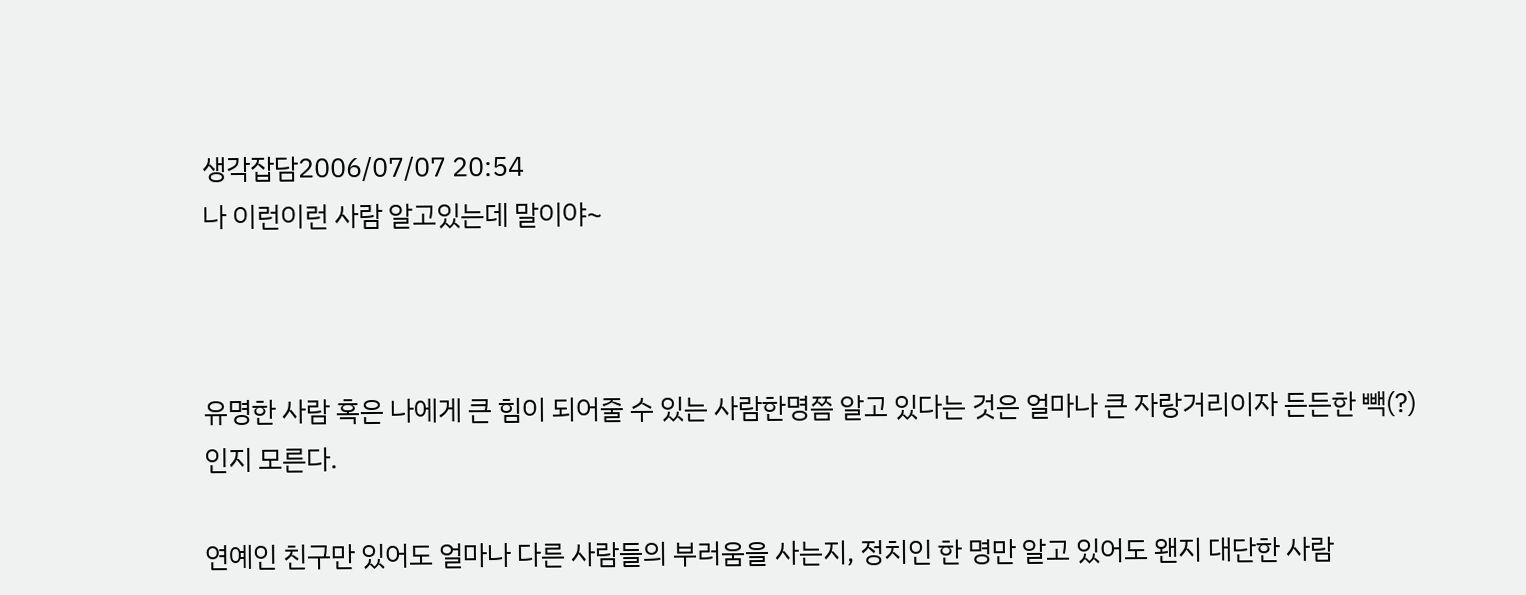생각잡담2006/07/07 20:54
나 이런이런 사람 알고있는데 말이야~



유명한 사람 혹은 나에게 큰 힘이 되어줄 수 있는 사람한명쯤 알고 있다는 것은 얼마나 큰 자랑거리이자 든든한 빽(?) 인지 모른다.

연예인 친구만 있어도 얼마나 다른 사람들의 부러움을 사는지, 정치인 한 명만 알고 있어도 왠지 대단한 사람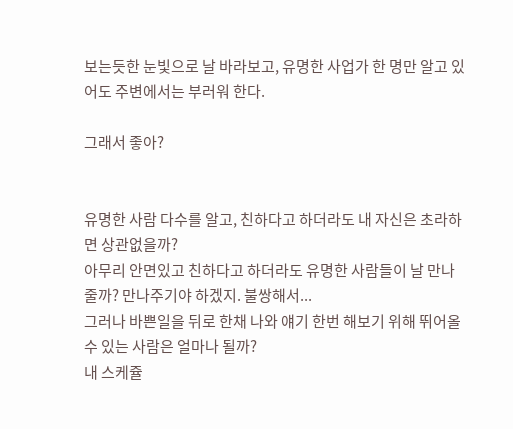보는듯한 눈빛으로 날 바라보고, 유명한 사업가 한 명만 알고 있어도 주변에서는 부러워 한다.

그래서 좋아?


유명한 사람 다수를 알고, 친하다고 하더라도 내 자신은 초라하면 상관없을까?
아무리 안면있고 친하다고 하더라도 유명한 사람들이 날 만나줄까? 만나주기야 하겠지. 불쌍해서...
그러나 바쁜일을 뒤로 한채 나와 얘기 한번 해보기 위해 뛰어올 수 있는 사람은 얼마나 될까?
내 스케쥴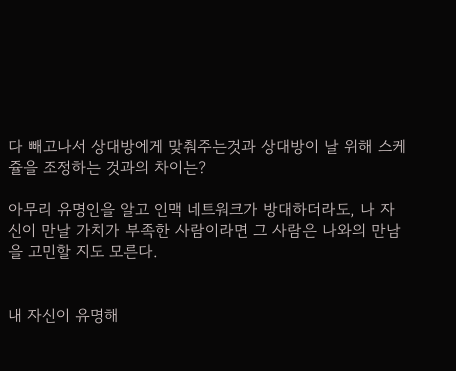다 빼고나서 상대방에게 맞춰주는것과 상대방이 날 위해 스케쥴을 조정하는 것과의 차이는?

아무리 유명인을 알고 인맥 네트워크가 방대하더라도, 나 자신이 만날 가치가 부족한 사람이라면 그 사람은 나와의 만남을 고민할 지도 모른다.


내 자신이 유명해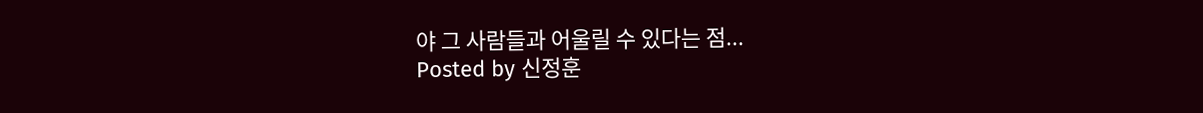야 그 사람들과 어울릴 수 있다는 점...
Posted by 신정훈